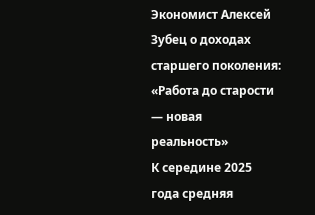Экономист Алексей Зубец о доходах старшего поколения: «Работа до старости — новая реальность»
К середине 2025 года средняя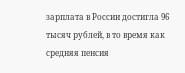зарплата в России достигла 96 тысяч рублей, в то время как средняя пенсия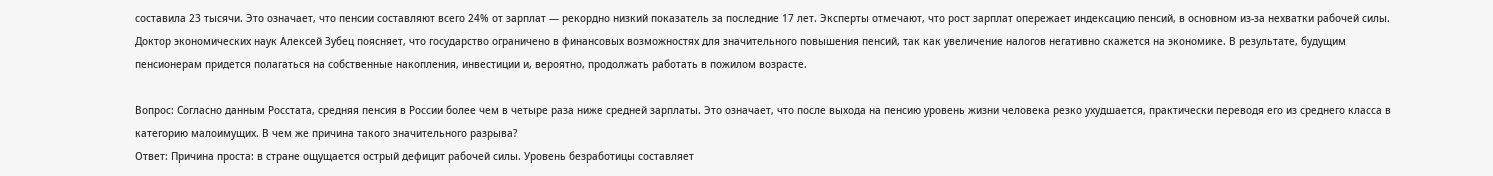составила 23 тысячи. Это означает, что пенсии составляют всего 24% от зарплат — рекордно низкий показатель за последние 17 лет. Эксперты отмечают, что рост зарплат опережает индексацию пенсий, в основном из-за нехватки рабочей силы. Доктор экономических наук Алексей Зубец поясняет, что государство ограничено в финансовых возможностях для значительного повышения пенсий, так как увеличение налогов негативно скажется на экономике. В результате, будущим пенсионерам придется полагаться на собственные накопления, инвестиции и, вероятно, продолжать работать в пожилом возрасте.

Вопрос: Согласно данным Росстата, средняя пенсия в России более чем в четыре раза ниже средней зарплаты. Это означает, что после выхода на пенсию уровень жизни человека резко ухудшается, практически переводя его из среднего класса в категорию малоимущих. В чем же причина такого значительного разрыва?
Ответ: Причина проста: в стране ощущается острый дефицит рабочей силы. Уровень безработицы составляет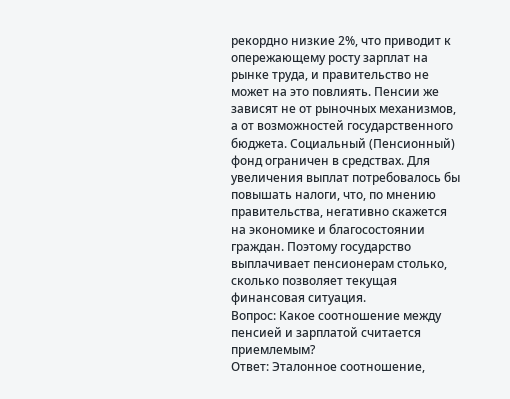рекордно низкие 2%, что приводит к опережающему росту зарплат на рынке труда, и правительство не может на это повлиять. Пенсии же зависят не от рыночных механизмов, а от возможностей государственного бюджета. Социальный (Пенсионный) фонд ограничен в средствах. Для увеличения выплат потребовалось бы повышать налоги, что, по мнению правительства, негативно скажется на экономике и благосостоянии граждан. Поэтому государство выплачивает пенсионерам столько, сколько позволяет текущая финансовая ситуация.
Вопрос: Какое соотношение между пенсией и зарплатой считается приемлемым?
Ответ: Эталонное соотношение,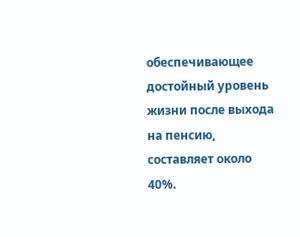обеспечивающее достойный уровень жизни после выхода на пенсию, составляет около 40%.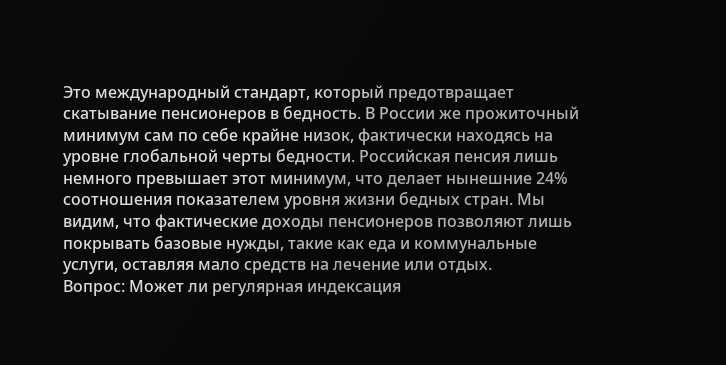Это международный стандарт, который предотвращает скатывание пенсионеров в бедность. В России же прожиточный минимум сам по себе крайне низок, фактически находясь на уровне глобальной черты бедности. Российская пенсия лишь немного превышает этот минимум, что делает нынешние 24% соотношения показателем уровня жизни бедных стран. Мы видим, что фактические доходы пенсионеров позволяют лишь покрывать базовые нужды, такие как еда и коммунальные услуги, оставляя мало средств на лечение или отдых.
Вопрос: Может ли регулярная индексация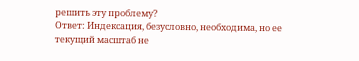решить эту проблему?
Ответ: Индексация, безусловно, необходима, но ее текущий масштаб не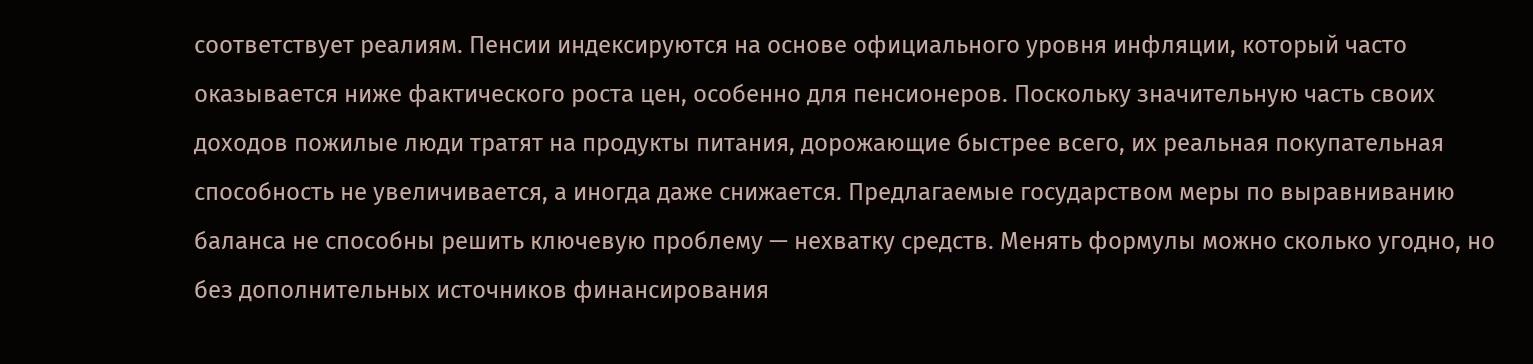соответствует реалиям. Пенсии индексируются на основе официального уровня инфляции, который часто оказывается ниже фактического роста цен, особенно для пенсионеров. Поскольку значительную часть своих доходов пожилые люди тратят на продукты питания, дорожающие быстрее всего, их реальная покупательная способность не увеличивается, а иногда даже снижается. Предлагаемые государством меры по выравниванию баланса не способны решить ключевую проблему — нехватку средств. Менять формулы можно сколько угодно, но без дополнительных источников финансирования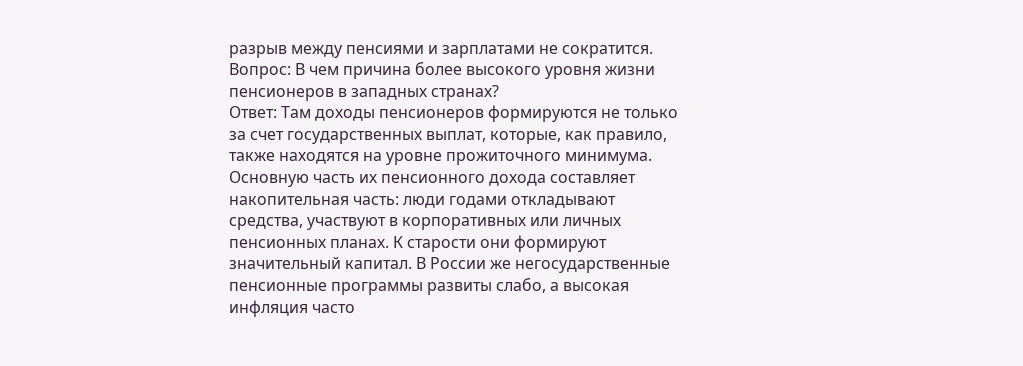разрыв между пенсиями и зарплатами не сократится.
Вопрос: В чем причина более высокого уровня жизни пенсионеров в западных странах?
Ответ: Там доходы пенсионеров формируются не только за счет государственных выплат, которые, как правило, также находятся на уровне прожиточного минимума. Основную часть их пенсионного дохода составляет накопительная часть: люди годами откладывают средства, участвуют в корпоративных или личных пенсионных планах. К старости они формируют значительный капитал. В России же негосударственные пенсионные программы развиты слабо, а высокая инфляция часто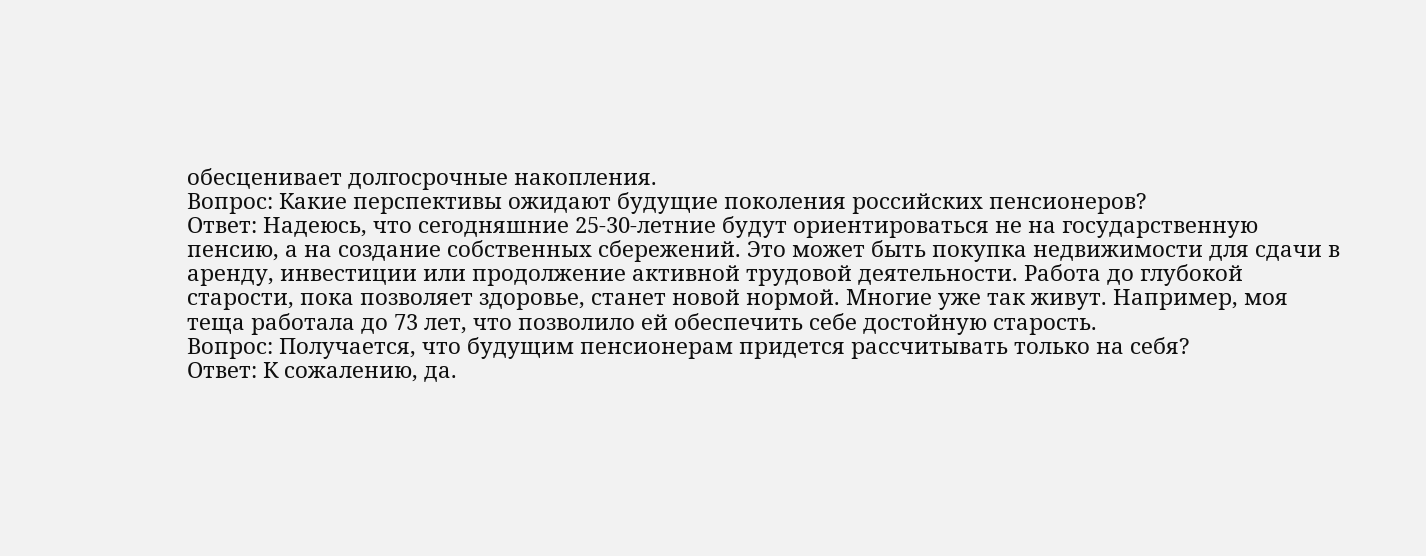обесценивает долгосрочные накопления.
Вопрос: Какие перспективы ожидают будущие поколения российских пенсионеров?
Ответ: Надеюсь, что сегодняшние 25-30-летние будут ориентироваться не на государственную пенсию, а на создание собственных сбережений. Это может быть покупка недвижимости для сдачи в аренду, инвестиции или продолжение активной трудовой деятельности. Работа до глубокой старости, пока позволяет здоровье, станет новой нормой. Многие уже так живут. Например, моя теща работала до 73 лет, что позволило ей обеспечить себе достойную старость.
Вопрос: Получается, что будущим пенсионерам придется рассчитывать только на себя?
Ответ: К сожалению, да.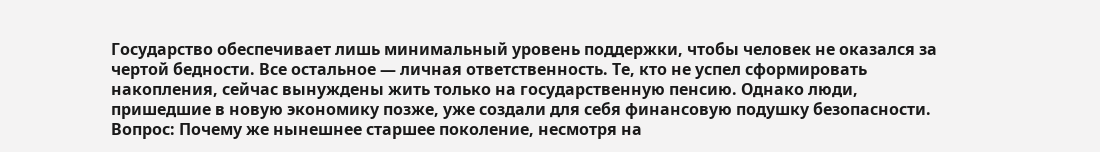Государство обеспечивает лишь минимальный уровень поддержки, чтобы человек не оказался за чертой бедности. Все остальное — личная ответственность. Те, кто не успел сформировать накопления, сейчас вынуждены жить только на государственную пенсию. Однако люди, пришедшие в новую экономику позже, уже создали для себя финансовую подушку безопасности.
Вопрос: Почему же нынешнее старшее поколение, несмотря на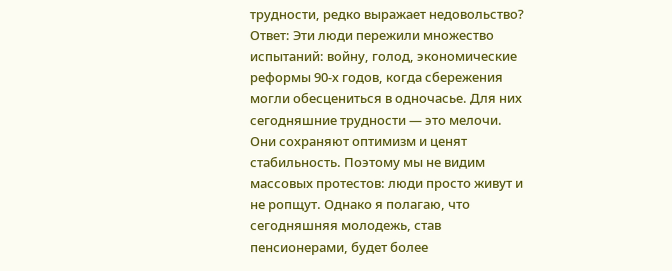трудности, редко выражает недовольство?
Ответ: Эти люди пережили множество испытаний: войну, голод, экономические реформы 90-х годов, когда сбережения могли обесцениться в одночасье. Для них сегодняшние трудности — это мелочи. Они сохраняют оптимизм и ценят стабильность. Поэтому мы не видим массовых протестов: люди просто живут и не ропщут. Однако я полагаю, что сегодняшняя молодежь, став пенсионерами, будет более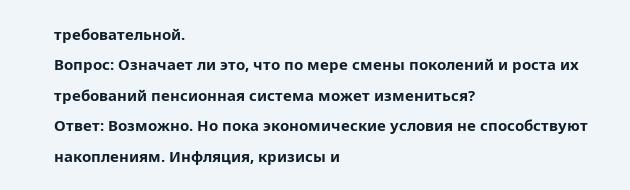требовательной.
Вопрос: Означает ли это, что по мере смены поколений и роста их требований пенсионная система может измениться?
Ответ: Возможно. Но пока экономические условия не способствуют накоплениям. Инфляция, кризисы и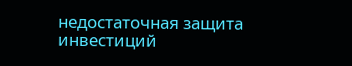недостаточная защита инвестиций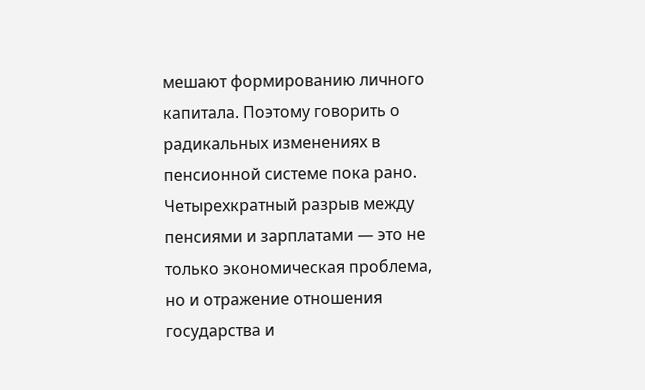мешают формированию личного капитала. Поэтому говорить о радикальных изменениях в пенсионной системе пока рано. Четырехкратный разрыв между пенсиями и зарплатами — это не только экономическая проблема, но и отражение отношения государства и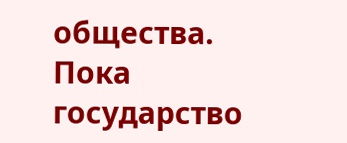общества. Пока государство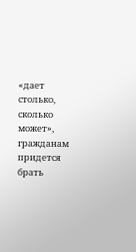«дает столько, сколько может», гражданам придется брать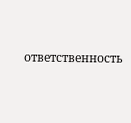ответственность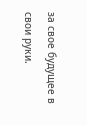за свое будущее в свои руки.